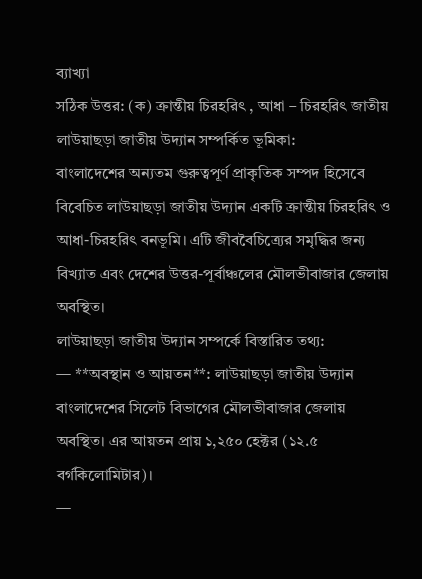ব্যাখ্যা
সঠিক উত্তর: (ক) ক্রান্তীয় চিরহরিৎ , আধা – চিরহরিৎ জাতীয়
লাউয়াছড়া জাতীয় উদ্যান সম্পর্কিত ভূমিকা:
বাংলাদেশের অন্যতম গুরুত্বপূর্ণ প্রাকৃতিক সম্পদ হিসেবে বিবেচিত লাউয়াছড়া জাতীয় উদ্যান একটি ক্রান্তীয় চিরহরিৎ ও আধা-চিরহরিৎ বনভূমি। এটি জীববৈচিত্র্যের সমৃদ্ধির জন্য বিখ্যাত এবং দেশের উত্তর-পূর্বাঞ্চলের মৌলভীবাজার জেলায় অবস্থিত।
লাউয়াছড়া জাতীয় উদ্যান সম্পর্কে বিস্তারিত তথ্য:
— **অবস্থান ও আয়তন**: লাউয়াছড়া জাতীয় উদ্যান বাংলাদেশের সিলেট বিভাগের মৌলভীবাজার জেলায় অবস্থিত। এর আয়তন প্রায় ১,২৫০ হেক্টর (১২.৫ বর্গকিলোমিটার)।
—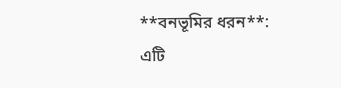**বনভূমির ধরন**: এটি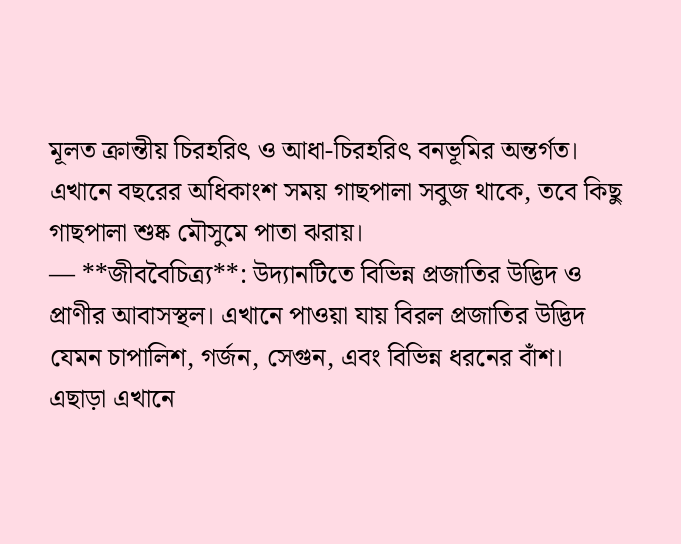মূলত ক্রান্তীয় চিরহরিৎ ও আধা-চিরহরিৎ বনভূমির অন্তর্গত। এখানে বছরের অধিকাংশ সময় গাছপালা সবুজ থাকে, তবে কিছু গাছপালা শুষ্ক মৌসুমে পাতা ঝরায়।
— **জীববৈচিত্র্য**: উদ্যানটিতে বিভিন্ন প্রজাতির উদ্ভিদ ও প্রাণীর আবাসস্থল। এখানে পাওয়া যায় বিরল প্রজাতির উদ্ভিদ যেমন চাপালিশ, গর্জন, সেগুন, এবং বিভিন্ন ধরনের বাঁশ। এছাড়া এখানে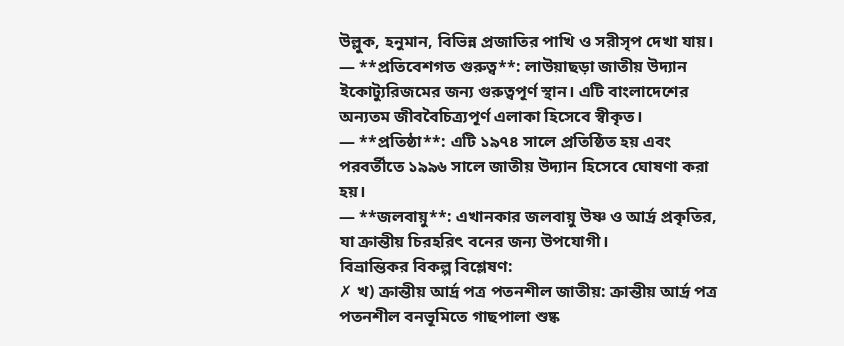উল্লুক, হনুমান, বিভিন্ন প্রজাতির পাখি ও সরীসৃপ দেখা যায়।
— **প্রতিবেশগত গুরুত্ব**: লাউয়াছড়া জাতীয় উদ্যান ইকোট্যুরিজমের জন্য গুরুত্বপূর্ণ স্থান। এটি বাংলাদেশের অন্যতম জীববৈচিত্র্যপূর্ণ এলাকা হিসেবে স্বীকৃত।
— **প্রতিষ্ঠা**: এটি ১৯৭৪ সালে প্রতিষ্ঠিত হয় এবং পরবর্তীতে ১৯৯৬ সালে জাতীয় উদ্যান হিসেবে ঘোষণা করা হয়।
— **জলবায়ু**: এখানকার জলবায়ু উষ্ণ ও আর্দ্র প্রকৃতির, যা ক্রান্তীয় চিরহরিৎ বনের জন্য উপযোগী।
বিভ্রান্তিকর বিকল্প বিশ্লেষণ:
✗ খ) ক্রান্তীয় আর্দ্র পত্র পতনশীল জাতীয়: ক্রান্তীয় আর্দ্র পত্র পতনশীল বনভূমিতে গাছপালা শুষ্ক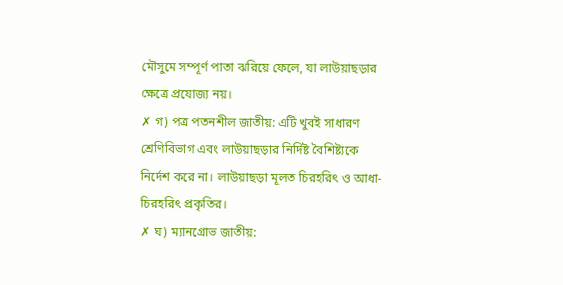মৌসুমে সম্পূর্ণ পাতা ঝরিয়ে ফেলে, যা লাউয়াছড়ার ক্ষেত্রে প্রযোজ্য নয়।
✗ গ) পত্র পতনশীল জাতীয়: এটি খুবই সাধারণ শ্রেণিবিভাগ এবং লাউয়াছড়ার নির্দিষ্ট বৈশিষ্ট্যকে নির্দেশ করে না। লাউয়াছড়া মূলত চিরহরিৎ ও আধা-চিরহরিৎ প্রকৃতির।
✗ ঘ) ম্যানগ্রোভ জাতীয়: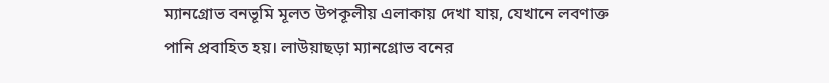ম্যানগ্রোভ বনভূমি মূলত উপকূলীয় এলাকায় দেখা যায়, যেখানে লবণাক্ত পানি প্রবাহিত হয়। লাউয়াছড়া ম্যানগ্রোভ বনের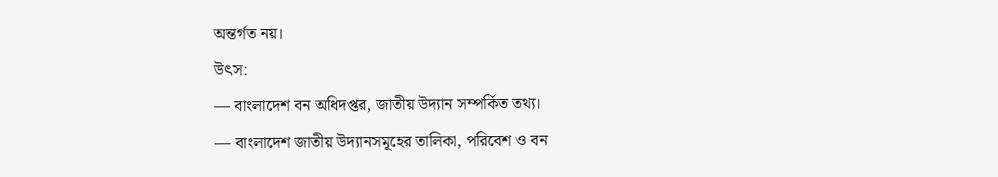অন্তর্গত নয়।
উৎস:
— বাংলাদেশ বন অধিদপ্তর, জাতীয় উদ্যান সম্পর্কিত তথ্য।
— বাংলাদেশ জাতীয় উদ্যানসমূহের তালিকা, পরিবেশ ও বন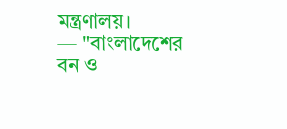মন্ত্রণালয়।
— "বাংলাদেশের বন ও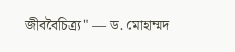জীববৈচিত্র্য" — ড. মোহাম্মদ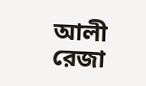আলী রেজা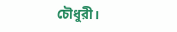চৌধুরী।